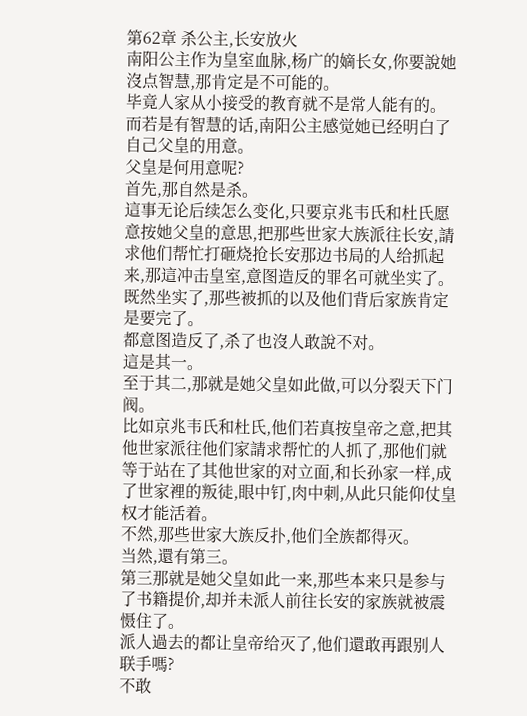第62章 杀公主,长安放火
南阳公主作为皇室血脉,杨广的嫡长女,你要說她沒点智慧,那肯定是不可能的。
毕竟人家从小接受的教育就不是常人能有的。
而若是有智慧的话,南阳公主感觉她已经明白了自己父皇的用意。
父皇是何用意呢?
首先,那自然是杀。
這事无论后续怎么变化,只要京兆韦氏和杜氏愿意按她父皇的意思,把那些世家大族派往长安,請求他们帮忙打砸烧抢长安那边书局的人给抓起来,那這冲击皇室,意图造反的罪名可就坐实了。
既然坐实了,那些被抓的以及他们背后家族肯定是要完了。
都意图造反了,杀了也沒人敢說不对。
這是其一。
至于其二,那就是她父皇如此做,可以分裂天下门阀。
比如京兆韦氏和杜氏,他们若真按皇帝之意,把其他世家派往他们家請求帮忙的人抓了,那他们就等于站在了其他世家的对立面,和长孙家一样,成了世家裡的叛徒,眼中钉,肉中刺,从此只能仰仗皇权才能活着。
不然,那些世家大族反扑,他们全族都得灭。
当然,還有第三。
第三那就是她父皇如此一来,那些本来只是参与了书籍提价,却并未派人前往长安的家族就被震慑住了。
派人過去的都让皇帝给灭了,他们還敢再跟别人联手嗎?
不敢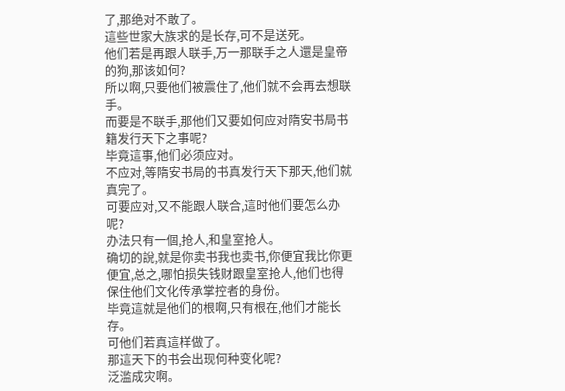了,那绝对不敢了。
這些世家大族求的是长存,可不是送死。
他们若是再跟人联手,万一那联手之人還是皇帝的狗,那该如何?
所以啊,只要他们被震住了,他们就不会再去想联手。
而要是不联手,那他们又要如何应对隋安书局书籍发行天下之事呢?
毕竟這事,他们必须应对。
不应对,等隋安书局的书真发行天下那天,他们就真完了。
可要应对,又不能跟人联合,這时他们要怎么办呢?
办法只有一個,抢人,和皇室抢人。
确切的說,就是你卖书我也卖书,你便宜我比你更便宜,总之,哪怕损失钱财跟皇室抢人,他们也得保住他们文化传承掌控者的身份。
毕竟這就是他们的根啊,只有根在,他们才能长存。
可他们若真這样做了。
那這天下的书会出现何种变化呢?
泛滥成灾啊。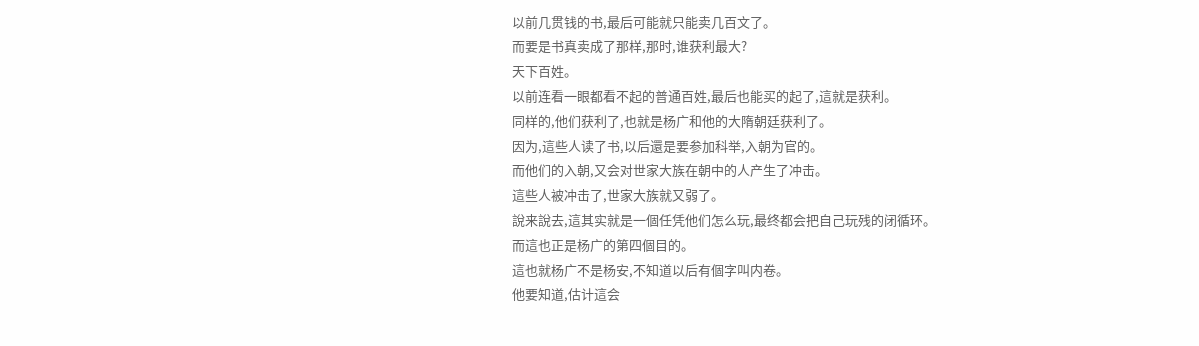以前几贯钱的书,最后可能就只能卖几百文了。
而要是书真卖成了那样,那时,谁获利最大?
天下百姓。
以前连看一眼都看不起的普通百姓,最后也能买的起了,這就是获利。
同样的,他们获利了,也就是杨广和他的大隋朝廷获利了。
因为,這些人读了书,以后還是要参加科举,入朝为官的。
而他们的入朝,又会对世家大族在朝中的人产生了冲击。
這些人被冲击了,世家大族就又弱了。
說来說去,這其实就是一個任凭他们怎么玩,最终都会把自己玩残的闭循环。
而這也正是杨广的第四個目的。
這也就杨广不是杨安,不知道以后有個字叫内卷。
他要知道,估计這会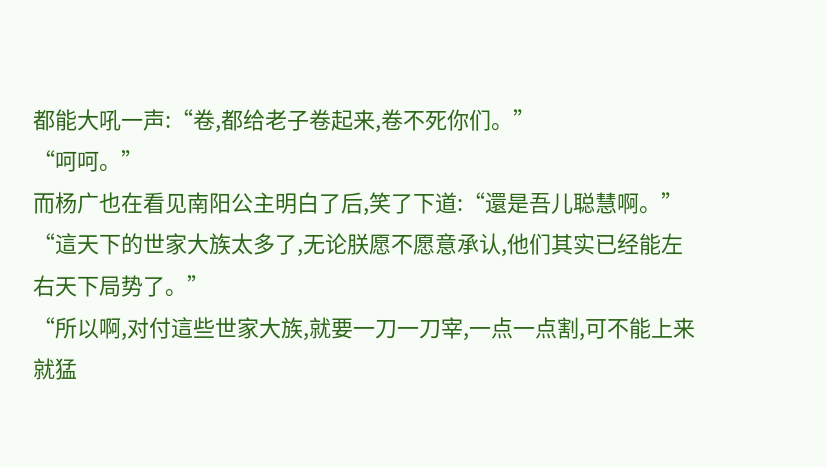都能大吼一声:“卷,都给老子卷起来,卷不死你们。”
“呵呵。”
而杨广也在看见南阳公主明白了后,笑了下道:“還是吾儿聪慧啊。”
“這天下的世家大族太多了,无论朕愿不愿意承认,他们其实已经能左右天下局势了。”
“所以啊,对付這些世家大族,就要一刀一刀宰,一点一点割,可不能上来就猛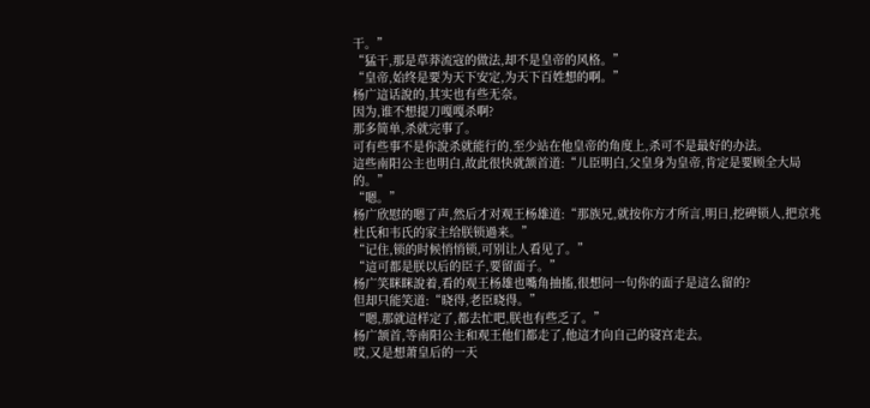干。”
“猛干,那是草莽流寇的做法,却不是皇帝的风格。”
“皇帝,始终是要为天下安定,为天下百姓想的啊。”
杨广這话說的,其实也有些无奈。
因为,谁不想提刀嘎嘎杀啊?
那多简单,杀就完事了。
可有些事不是你說杀就能行的,至少站在他皇帝的角度上,杀可不是最好的办法。
這些南阳公主也明白,故此很快就颔首道:“儿臣明白,父皇身为皇帝,肯定是要顾全大局的。”
“嗯。”
杨广欣慰的嗯了声,然后才对观王杨雄道:“那族兄,就按你方才所言,明日,挖碑锁人,把京兆杜氏和韦氏的家主给朕锁過来。”
“记住,锁的时候悄悄锁,可别让人看见了。”
“這可都是朕以后的臣子,要留面子。”
杨广笑眯眯說着,看的观王杨雄也嘴角抽搐,很想问一句你的面子是這么留的?
但却只能笑道:“晓得,老臣晓得。”
“嗯,那就這样定了,都去忙吧,朕也有些乏了。”
杨广颔首,等南阳公主和观王他们都走了,他這才向自己的寝宫走去。
哎,又是想萧皇后的一天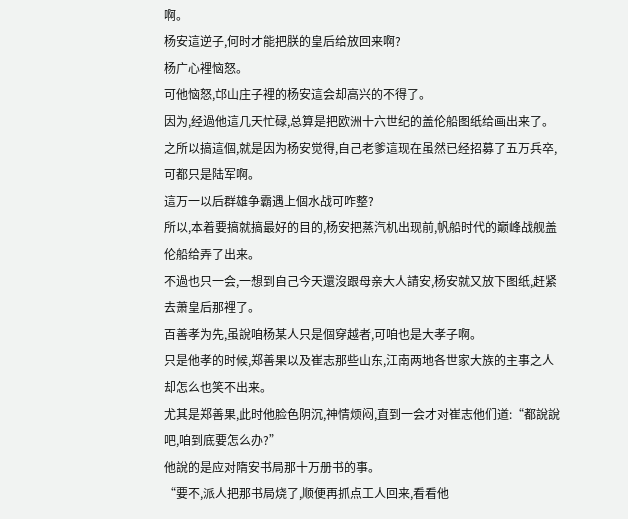啊。
杨安這逆子,何时才能把朕的皇后给放回来啊?
杨广心裡恼怒。
可他恼怒,邙山庄子裡的杨安這会却高兴的不得了。
因为,经過他這几天忙碌,总算是把欧洲十六世纪的盖伦船图纸给画出来了。
之所以搞這個,就是因为杨安觉得,自己老爹這现在虽然已经招募了五万兵卒,可都只是陆军啊。
這万一以后群雄争霸遇上個水战可咋整?
所以,本着要搞就搞最好的目的,杨安把蒸汽机出现前,帆船时代的巅峰战舰盖伦船给弄了出来。
不過也只一会,一想到自己今天還沒跟母亲大人請安,杨安就又放下图纸,赶紧去萧皇后那裡了。
百善孝为先,虽說咱杨某人只是個穿越者,可咱也是大孝子啊。
只是他孝的时候,郑善果以及崔志那些山东,江南两地各世家大族的主事之人却怎么也笑不出来。
尤其是郑善果,此时他脸色阴沉,神情烦闷,直到一会才对崔志他们道:“都說說吧,咱到底要怎么办?”
他說的是应对隋安书局那十万册书的事。
“要不,派人把那书局烧了,顺便再抓点工人回来,看看他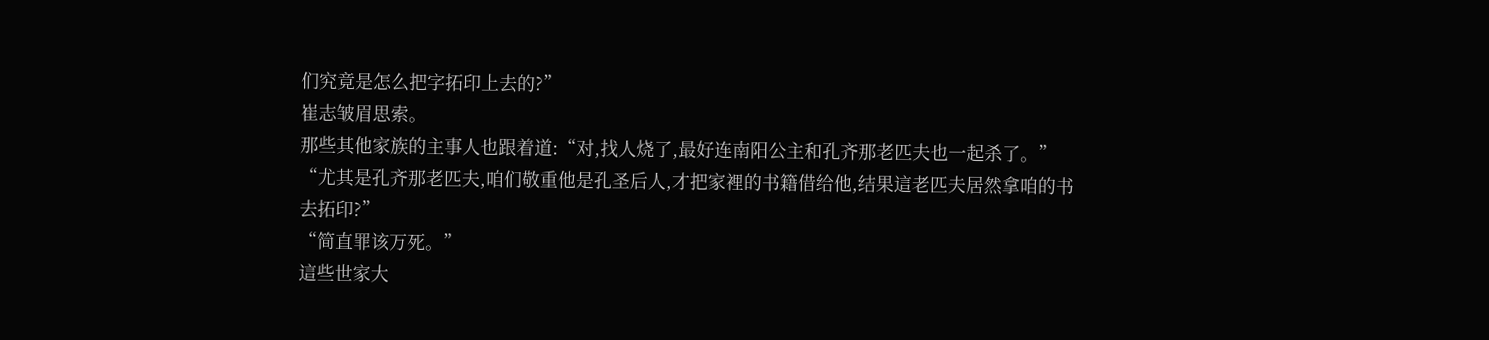们究竟是怎么把字拓印上去的?”
崔志皱眉思索。
那些其他家族的主事人也跟着道:“对,找人烧了,最好连南阳公主和孔齐那老匹夫也一起杀了。”
“尤其是孔齐那老匹夫,咱们敬重他是孔圣后人,才把家裡的书籍借给他,结果這老匹夫居然拿咱的书去拓印?”
“简直罪该万死。”
這些世家大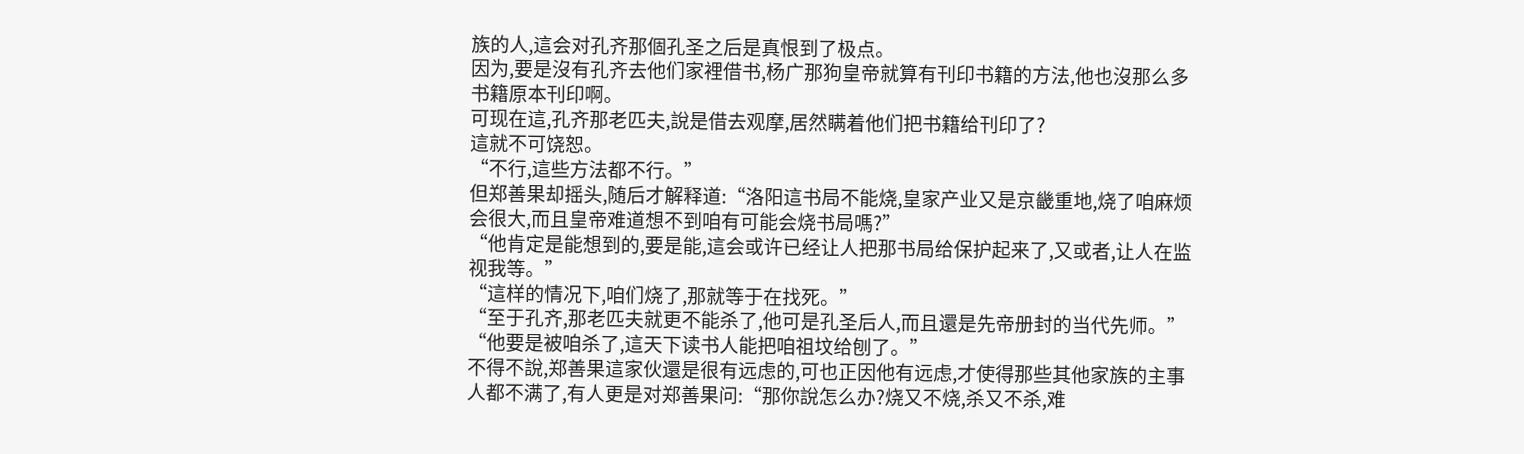族的人,這会对孔齐那個孔圣之后是真恨到了极点。
因为,要是沒有孔齐去他们家裡借书,杨广那狗皇帝就算有刊印书籍的方法,他也沒那么多书籍原本刊印啊。
可现在這,孔齐那老匹夫,說是借去观摩,居然瞒着他们把书籍给刊印了?
這就不可饶恕。
“不行,這些方法都不行。”
但郑善果却摇头,随后才解释道:“洛阳這书局不能烧,皇家产业又是京畿重地,烧了咱麻烦会很大,而且皇帝难道想不到咱有可能会烧书局嗎?”
“他肯定是能想到的,要是能,這会或许已经让人把那书局给保护起来了,又或者,让人在监视我等。”
“這样的情况下,咱们烧了,那就等于在找死。”
“至于孔齐,那老匹夫就更不能杀了,他可是孔圣后人,而且還是先帝册封的当代先师。”
“他要是被咱杀了,這天下读书人能把咱祖坟给刨了。”
不得不說,郑善果這家伙還是很有远虑的,可也正因他有远虑,才使得那些其他家族的主事人都不满了,有人更是对郑善果问:“那你說怎么办?烧又不烧,杀又不杀,难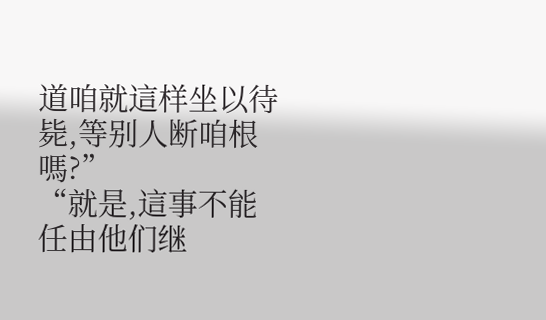道咱就這样坐以待毙,等别人断咱根嗎?”
“就是,這事不能任由他们继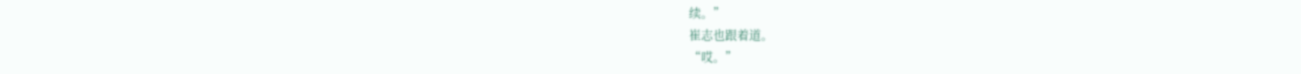续。”
崔志也跟着道。
“哎。”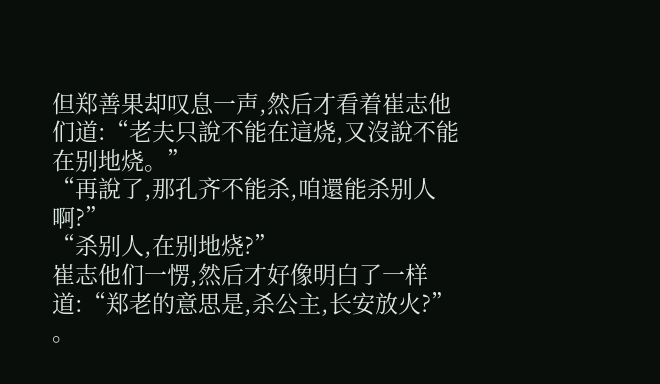但郑善果却叹息一声,然后才看着崔志他们道:“老夫只說不能在這烧,又沒說不能在别地烧。”
“再說了,那孔齐不能杀,咱還能杀别人啊?”
“杀别人,在别地烧?”
崔志他们一愣,然后才好像明白了一样道:“郑老的意思是,杀公主,长安放火?”
。